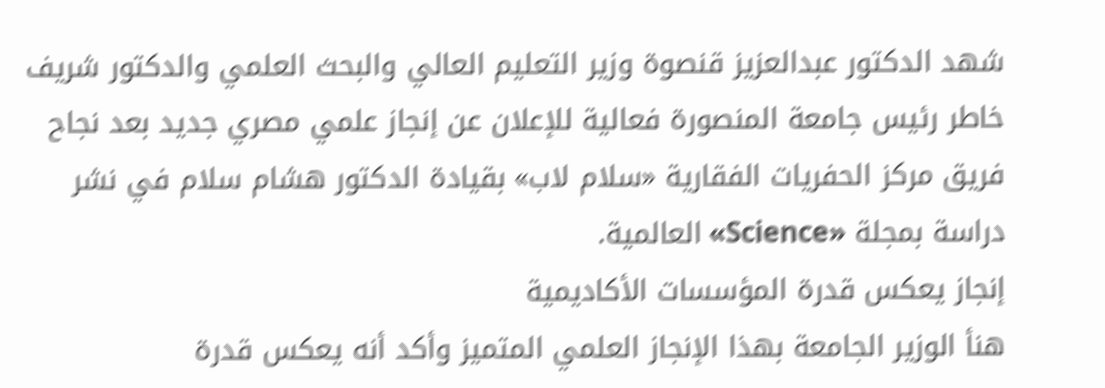شهد الدكتور عبدالعزيز قنصوة وزير التعليم العالي والبحث العلمي والدكتور شريف خاطر رئيس جامعة المنصورة فعالية للإعلان عن إنجاز علمي مصري جديد بعد نجاح فريق مركز الحفريات الفقارية «سلام لاب» بقيادة الدكتور هشام سلام في نشر دراسة بمجلة «Science» العالمية.
إنجاز يعكس قدرة المؤسسات الأكاديمية
هنأ الوزير الجامعة بهذا الإنجاز العلمي المتميز وأكد أنه يعكس قدرة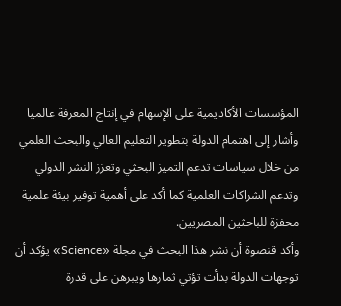المؤسسات الأكاديمية على الإسهام في إنتاج المعرفة عالميا وأشار إلى اهتمام الدولة بتطوير التعليم العالي والبحث العلمي من خلال سياسات تدعم التميز البحثي وتعزز النشر الدولي وتدعم الشراكات العلمية كما أكد على أهمية توفير بيئة علمية محفزة للباحثين المصريين.
وأكد قنصوة أن نشر هذا البحث في مجلة «Science» يؤكد أن توجهات الدولة بدأت تؤتي ثمارها ويبرهن على قدرة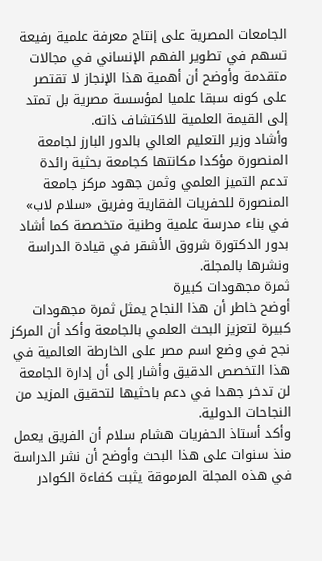الجامعات المصرية على إنتاج معرفة علمية رفيعة تسهم في تطوير الفهم الإنساني في مجالات متقدمة وأوضح أن أهمية هذا الإنجاز لا تقتصر على كونه سبقا علميا لمؤسسة مصرية بل تمتد إلى القيمة العلمية للاكتشاف ذاته.
وأشاد وزير التعليم العالي بالدور البارز لجامعة المنصورة مؤكدا مكانتها كجامعة بحثية رائدة تدعم التميز العلمي وثمن جهود مركز جامعة المنصورة للحفريات الفقارية وفريق «سلام لاب» في بناء مدرسة علمية وطنية متخصصة كما أشاد بدور الدكتورة شروق الأشقر في قيادة الدراسة ونشرها بالمجلة.
ثمرة مجهودات كبيرة
أوضح خاطر أن هذا النجاح يمثل ثمرة مجهودات كبيرة لتعزيز البحث العلمي بالجامعة وأكد أن المركز نجح في وضع اسم مصر على الخارطة العالمية في هذا التخصص الدقيق وأشار إلى أن إدارة الجامعة لن تدخر جهدا في دعم باحثيها لتحقيق المزيد من النجاحات الدولية.
وأكد أستاذ الحفريات هشام سلام أن الفريق يعمل منذ سنوات على هذا البحث وأوضح أن نشر الدراسة في هذه المجلة المرموقة يثبت كفاءة الكوادر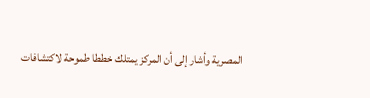المصرية وأشار إلى أن المركز يمتلك خططا طموحة لاكتشافات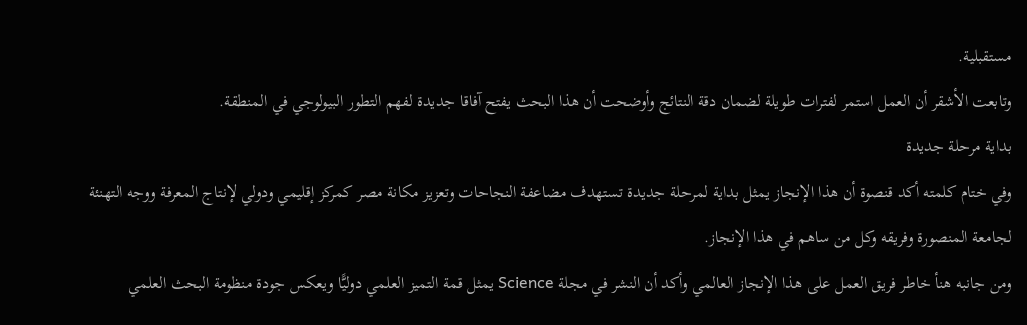مستقبلية.
وتابعت الأشقر أن العمل استمر لفترات طويلة لضمان دقة النتائج وأوضحت أن هذا البحث يفتح آفاقا جديدة لفهم التطور البيولوجي في المنطقة.
بداية مرحلة جديدة
وفي ختام كلمته أكد قنصوة أن هذا الإنجاز يمثل بداية لمرحلة جديدة تستهدف مضاعفة النجاحات وتعزيز مكانة مصر كمركز إقليمي ودولي لإنتاج المعرفة ووجه التهنئة لجامعة المنصورة وفريقه وكل من ساهم في هذا الإنجاز.
ومن جانبه هنأ خاطر فريق العمل على هذا الإنجاز العالمي وأكد أن النشر في مجلة Science يمثل قمة التميز العلمي دوليًّا ويعكس جودة منظومة البحث العلمي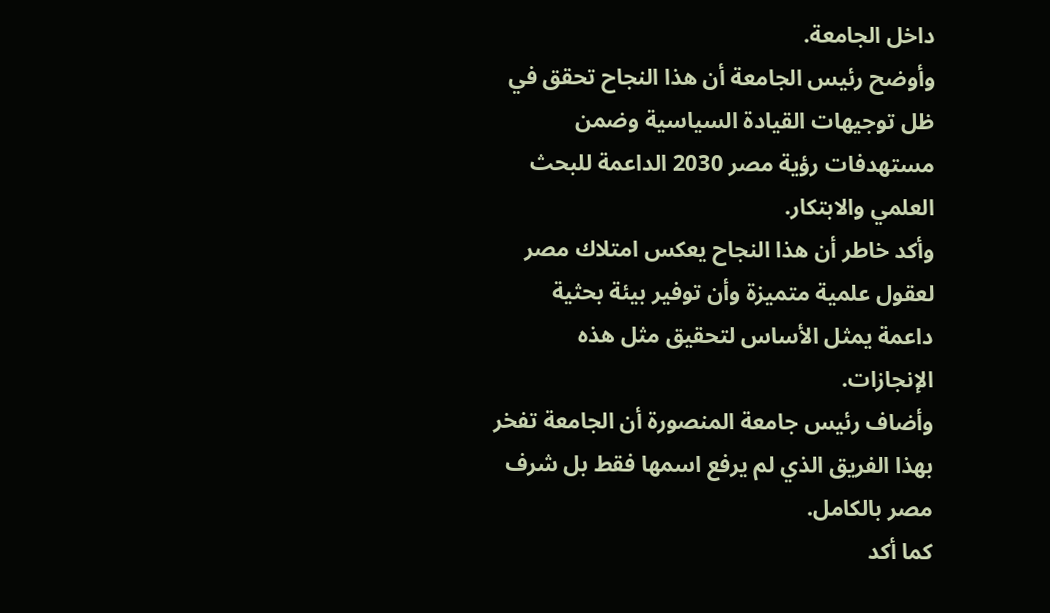داخل الجامعة.
وأوضح رئيس الجامعة أن هذا النجاح تحقق في ظل توجيهات القيادة السياسية وضمن مستهدفات رؤية مصر 2030 الداعمة للبحث العلمي والابتكار.
وأكد خاطر أن هذا النجاح يعكس امتلاك مصر لعقول علمية متميزة وأن توفير بيئة بحثية داعمة يمثل الأساس لتحقيق مثل هذه الإنجازات.
وأضاف رئيس جامعة المنصورة أن الجامعة تفخر بهذا الفريق الذي لم يرفع اسمها فقط بل شرف مصر بالكامل.
كما أكد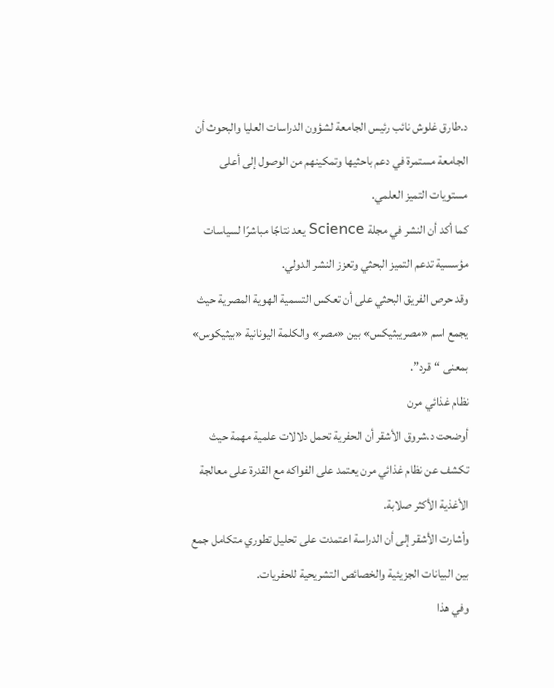د.طارق غلوش نائب رئيس الجامعة لشؤون الدراسات العليا والبحوث أن الجامعة مستمرة في دعم باحثيها وتمكينهم من الوصول إلى أعلى مستويات التميز العلمي.
كما أكد أن النشر في مجلة Science يعد نتاجًا مباشرًا لسياسات مؤسسية تدعم التميز البحثي وتعزز النشر الدولي.
وقد حرص الفريق البحثي على أن تعكس التسمية الهوية المصرية حيث يجمع اسم «مصريبثيكس» بين «مصر» والكلمة اليونانية «بيثيكوس» بمعنى “قرد”.
نظام غذائي مرن
أوضحت د.شروق الأشقر أن الحفرية تحمل دلالات علمية مهمة حيث تكشف عن نظام غذائي مرن يعتمد على الفواكه مع القدرة على معالجة الأغذية الأكثر صلابة.
وأشارت الأشقر إلى أن الدراسة اعتمدت على تحليل تطوري متكامل جمع بين البيانات الجزيئية والخصائص التشريحية للحفريات.
وفي هذا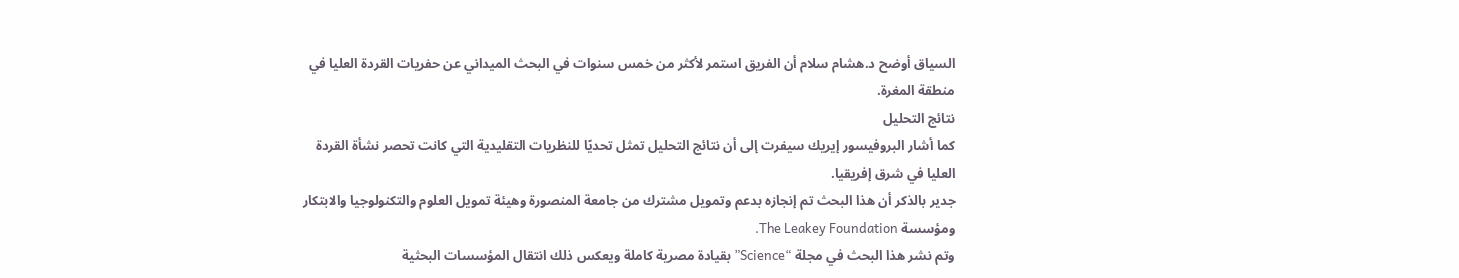السياق أوضح د.هشام سلام أن الفريق استمر لأكثر من خمس سنوات في البحث الميداني عن حفريات القردة العليا في منطقة المغرة.
نتائج التحليل
كما أشار البروفيسور إيريك سيفرت إلى أن نتائج التحليل تمثل تحديًا للنظريات التقليدية التي كانت تحصر نشأة القردة العليا في شرق إفريقيا.
جدير بالذكر أن هذا البحث تم إنجازه بدعم وتمويل مشترك من جامعة المنصورة وهيئة تمويل العلوم والتكنولوجيا والابتكار ومؤسسة The Leakey Foundation.
وتم نشر هذا البحث في مجلة “Science” بقيادة مصرية كاملة ويعكس ذلك انتقال المؤسسات البحثية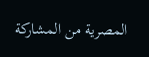المصرية من المشاركة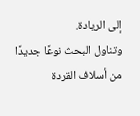إلى الريادة.
وتناول البحث نوعًا جديدًا من أسلاف القردة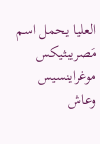العليا يحمل اسم مَصريبثيكس موغراينسيس وعاش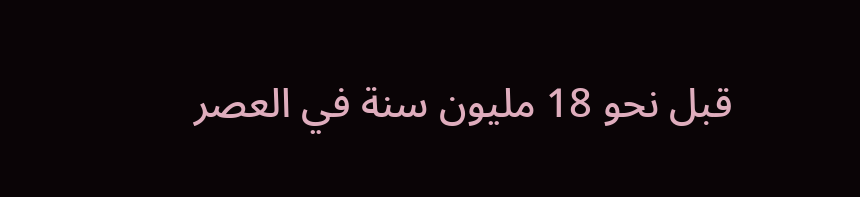قبل نحو 18 مليون سنة في العصر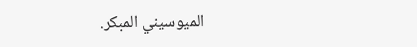الميوسيني المبكر.